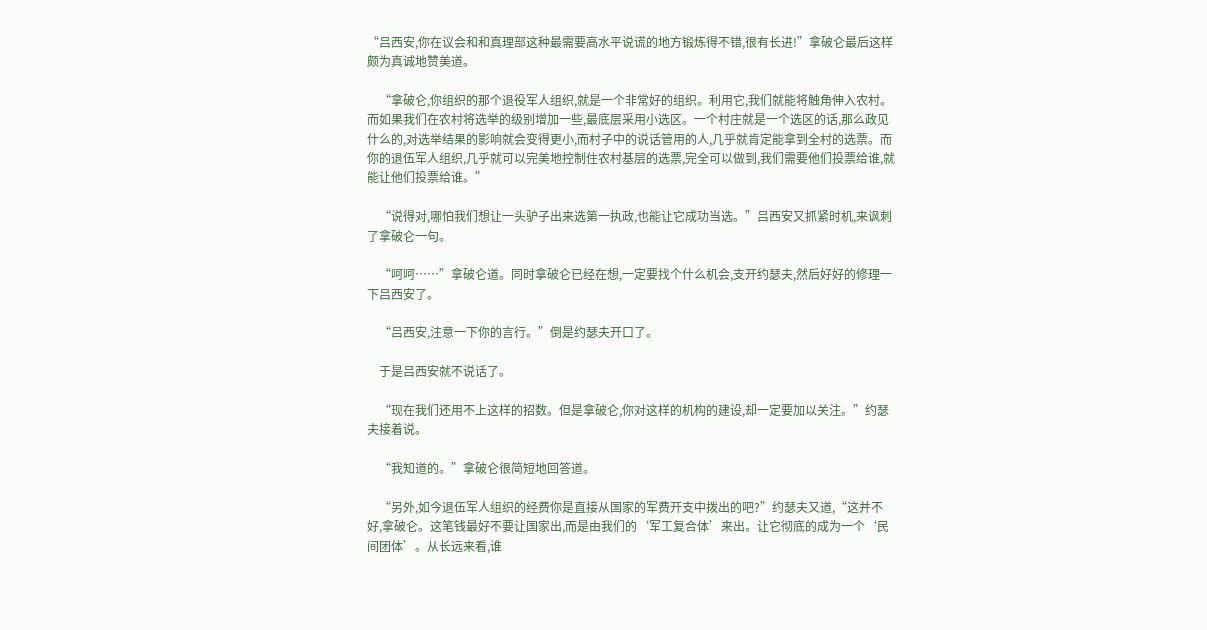“吕西安,你在议会和和真理部这种最需要高水平说谎的地方锻炼得不错,很有长进!”拿破仑最后这样颇为真诚地赞美道。

    “拿破仑,你组织的那个退役军人组织,就是一个非常好的组织。利用它,我们就能将触角伸入农村。而如果我们在农村将选举的级别增加一些,最底层采用小选区。一个村庄就是一个选区的话,那么政见什么的,对选举结果的影响就会变得更小,而村子中的说话管用的人,几乎就肯定能拿到全村的选票。而你的退伍军人组织,几乎就可以完美地控制住农村基层的选票,完全可以做到,我们需要他们投票给谁,就能让他们投票给谁。”

    “说得对,哪怕我们想让一头驴子出来选第一执政,也能让它成功当选。”吕西安又抓紧时机,来讽刺了拿破仑一句。

    “呵呵……”拿破仑道。同时拿破仑已经在想,一定要找个什么机会,支开约瑟夫,然后好好的修理一下吕西安了。

    “吕西安,注意一下你的言行。”倒是约瑟夫开口了。

    于是吕西安就不说话了。

    “现在我们还用不上这样的招数。但是拿破仑,你对这样的机构的建设,却一定要加以关注。”约瑟夫接着说。

    “我知道的。”拿破仑很简短地回答道。

    “另外,如今退伍军人组织的经费你是直接从国家的军费开支中拨出的吧?”约瑟夫又道,“这并不好,拿破仑。这笔钱最好不要让国家出,而是由我们的‘军工复合体’来出。让它彻底的成为一个‘民间团体’。从长远来看,谁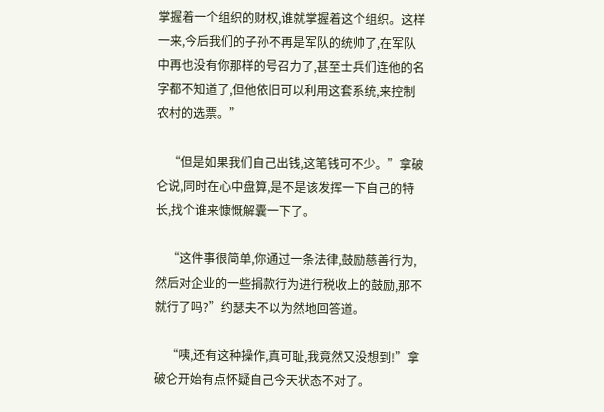掌握着一个组织的财权,谁就掌握着这个组织。这样一来,今后我们的子孙不再是军队的统帅了,在军队中再也没有你那样的号召力了,甚至士兵们连他的名字都不知道了,但他依旧可以利用这套系统,来控制农村的选票。”

    “但是如果我们自己出钱,这笔钱可不少。”拿破仑说,同时在心中盘算,是不是该发挥一下自己的特长,找个谁来慷慨解囊一下了。

    “这件事很简单,你通过一条法律,鼓励慈善行为,然后对企业的一些捐款行为进行税收上的鼓励,那不就行了吗?”约瑟夫不以为然地回答道。

    “咦,还有这种操作,真可耻,我竟然又没想到!”拿破仑开始有点怀疑自己今天状态不对了。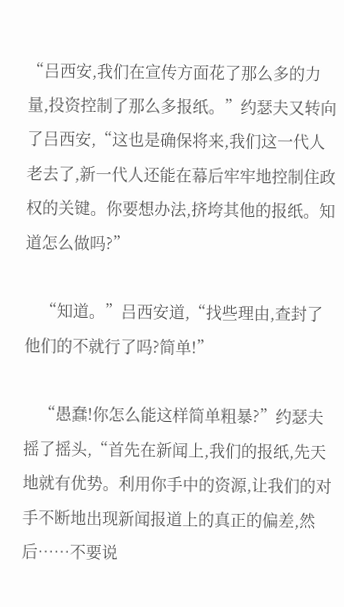“吕西安,我们在宣传方面花了那么多的力量,投资控制了那么多报纸。”约瑟夫又转向了吕西安,“这也是确保将来,我们这一代人老去了,新一代人还能在幕后牢牢地控制住政权的关键。你要想办法,挤垮其他的报纸。知道怎么做吗?”

    “知道。”吕西安道,“找些理由,查封了他们的不就行了吗?简单!”

    “愚蠢!你怎么能这样简单粗暴?”约瑟夫摇了摇头,“首先在新闻上,我们的报纸,先天地就有优势。利用你手中的资源,让我们的对手不断地出现新闻报道上的真正的偏差,然后……不要说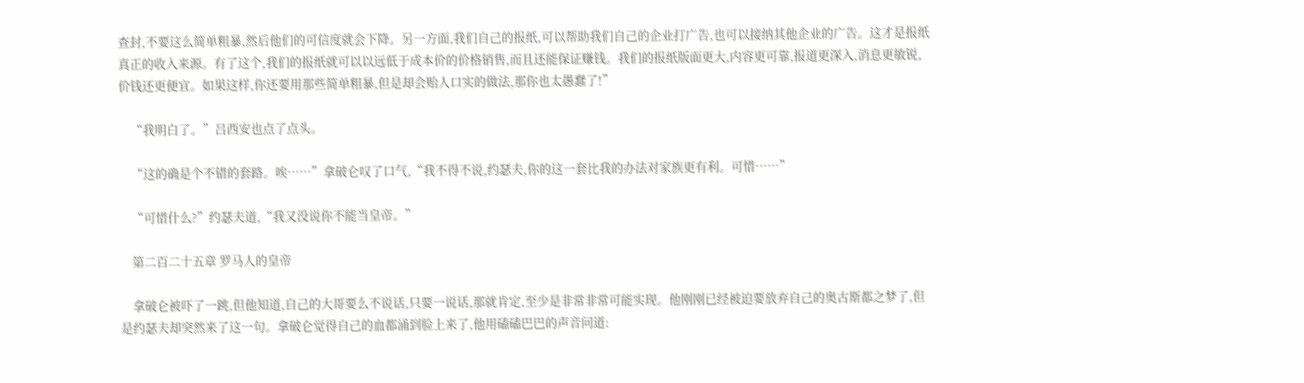查封,不要这么简单粗暴,然后他们的可信度就会下降。另一方面,我们自己的报纸,可以帮助我们自己的企业打广告,也可以接纳其他企业的广告。这才是报纸真正的收入来源。有了这个,我们的报纸就可以以远低于成本价的价格销售,而且还能保证赚钱。我们的报纸版面更大,内容更可靠,报道更深入,消息更敏锐,价钱还更便宜。如果这样,你还要用那些简单粗暴,但是却会贻人口实的做法,那你也太愚蠢了!”

    “我明白了。”吕西安也点了点头。

    “这的确是个不错的套路。唉……”拿破仑叹了口气,“我不得不说,约瑟夫,你的这一套比我的办法对家族更有利。可惜……”

    “可惜什么?”约瑟夫道,“我又没说你不能当皇帝。”

    第二百二十五章 罗马人的皇帝

    拿破仑被吓了一跳,但他知道,自己的大哥要么不说话,只要一说话,那就肯定,至少是非常非常可能实现。他刚刚已经被迫要放弃自己的奥古斯都之梦了,但是约瑟夫却突然来了这一句。拿破仑觉得自己的血都涌到脸上来了,他用磕磕巴巴的声音问道: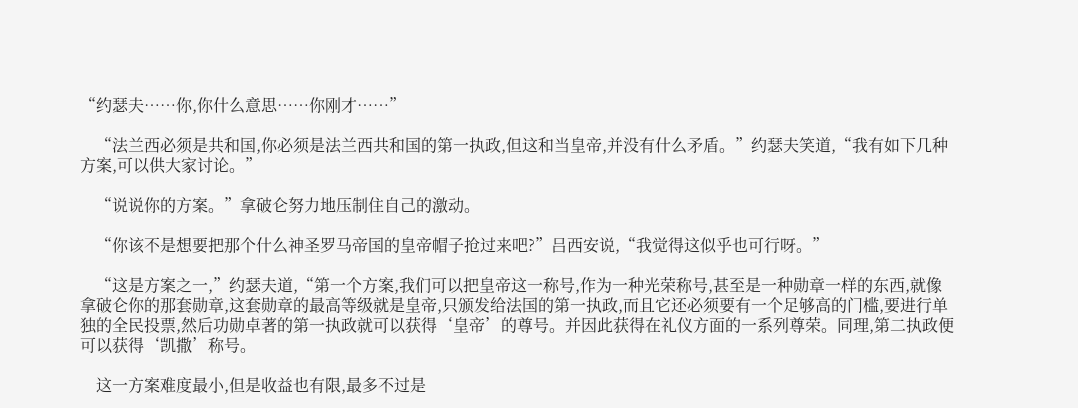“约瑟夫……你,你什么意思……你刚才……”

    “法兰西必须是共和国,你必须是法兰西共和国的第一执政,但这和当皇帝,并没有什么矛盾。”约瑟夫笑道,“我有如下几种方案,可以供大家讨论。”

    “说说你的方案。”拿破仑努力地压制住自己的激动。

    “你该不是想要把那个什么神圣罗马帝国的皇帝帽子抢过来吧?”吕西安说,“我觉得这似乎也可行呀。”

    “这是方案之一,”约瑟夫道,“第一个方案,我们可以把皇帝这一称号,作为一种光荣称号,甚至是一种勋章一样的东西,就像拿破仑你的那套勋章,这套勋章的最高等级就是皇帝,只颁发给法国的第一执政,而且它还必须要有一个足够高的门槛,要进行单独的全民投票,然后功勋卓著的第一执政就可以获得‘皇帝’的尊号。并因此获得在礼仪方面的一系列尊荣。同理,第二执政便可以获得‘凯撒’称号。

    这一方案难度最小,但是收益也有限,最多不过是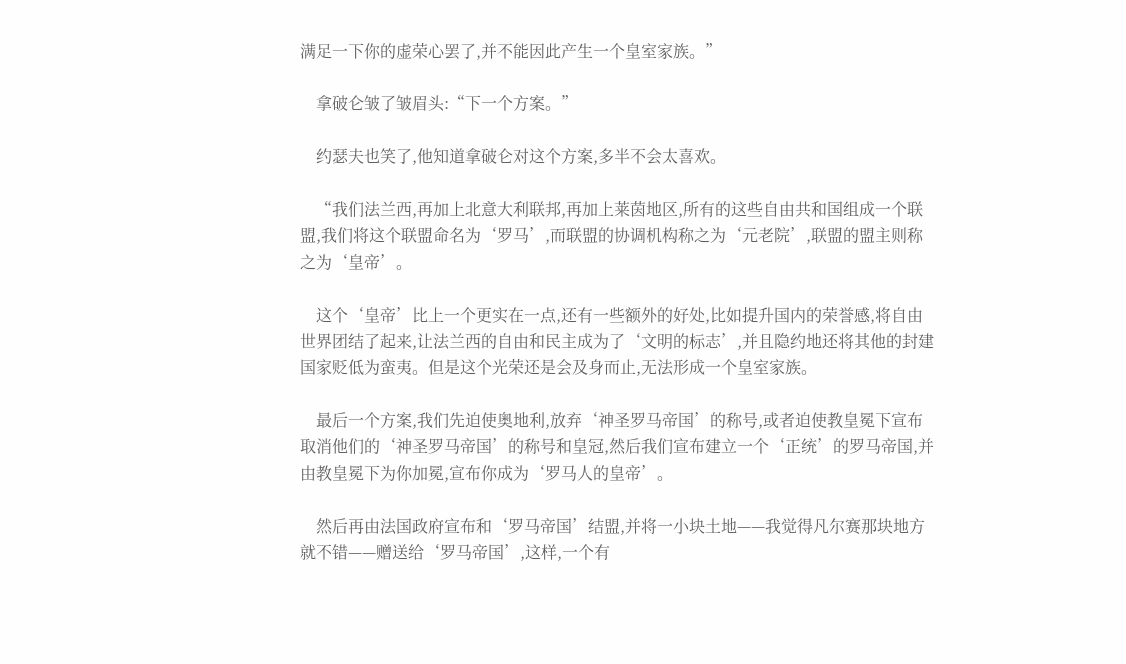满足一下你的虚荣心罢了,并不能因此产生一个皇室家族。”

    拿破仑皱了皱眉头:“下一个方案。”

    约瑟夫也笑了,他知道拿破仑对这个方案,多半不会太喜欢。

    “我们法兰西,再加上北意大利联邦,再加上莱茵地区,所有的这些自由共和国组成一个联盟,我们将这个联盟命名为‘罗马’,而联盟的协调机构称之为‘元老院’,联盟的盟主则称之为‘皇帝’。

    这个‘皇帝’比上一个更实在一点,还有一些额外的好处,比如提升国内的荣誉感,将自由世界团结了起来,让法兰西的自由和民主成为了‘文明的标志’,并且隐约地还将其他的封建国家贬低为蛮夷。但是这个光荣还是会及身而止,无法形成一个皇室家族。

    最后一个方案,我们先迫使奥地利,放弃‘神圣罗马帝国’的称号,或者迫使教皇冕下宣布取消他们的‘神圣罗马帝国’的称号和皇冠,然后我们宣布建立一个‘正统’的罗马帝国,并由教皇冕下为你加冕,宣布你成为‘罗马人的皇帝’。

    然后再由法国政府宣布和‘罗马帝国’结盟,并将一小块土地——我觉得凡尔赛那块地方就不错——赠送给‘罗马帝国’,这样,一个有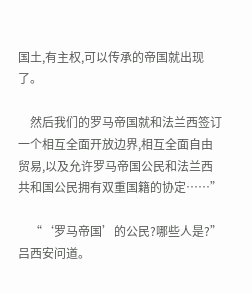国土,有主权,可以传承的帝国就出现了。

    然后我们的罗马帝国就和法兰西签订一个相互全面开放边界,相互全面自由贸易,以及允许罗马帝国公民和法兰西共和国公民拥有双重国籍的协定……”

    “‘罗马帝国’的公民?哪些人是?”吕西安问道。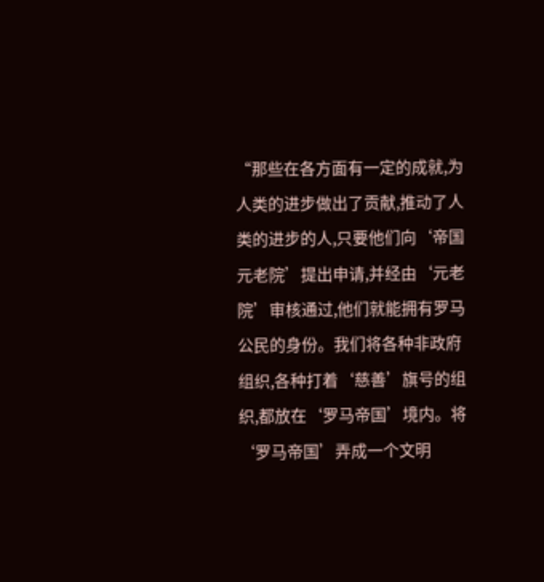“那些在各方面有一定的成就,为人类的进步做出了贡献,推动了人类的进步的人,只要他们向‘帝国元老院’提出申请,并经由‘元老院’审核通过,他们就能拥有罗马公民的身份。我们将各种非政府组织,各种打着‘慈善’旗号的组织,都放在‘罗马帝国’境内。将‘罗马帝国’弄成一个文明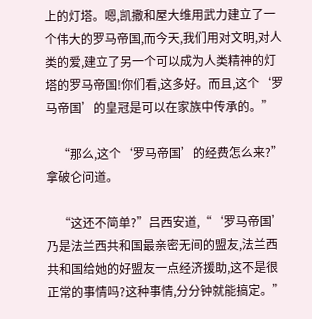上的灯塔。嗯,凯撒和屋大维用武力建立了一个伟大的罗马帝国,而今天,我们用对文明,对人类的爱,建立了另一个可以成为人类精神的灯塔的罗马帝国!你们看,这多好。而且,这个‘罗马帝国’的皇冠是可以在家族中传承的。”

    “那么,这个‘罗马帝国’的经费怎么来?”拿破仑问道。

    “这还不简单?”吕西安道,“‘罗马帝国’乃是法兰西共和国最亲密无间的盟友,法兰西共和国给她的好盟友一点经济援助,这不是很正常的事情吗?这种事情,分分钟就能搞定。”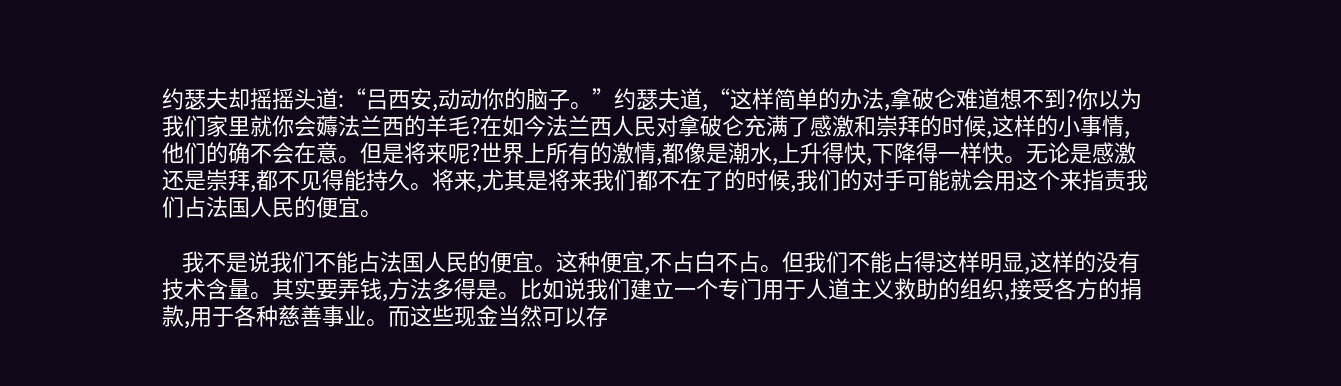约瑟夫却摇摇头道:“吕西安,动动你的脑子。”约瑟夫道,“这样简单的办法,拿破仑难道想不到?你以为我们家里就你会薅法兰西的羊毛?在如今法兰西人民对拿破仑充满了感激和崇拜的时候,这样的小事情,他们的确不会在意。但是将来呢?世界上所有的激情,都像是潮水,上升得快,下降得一样快。无论是感激还是崇拜,都不见得能持久。将来,尤其是将来我们都不在了的时候,我们的对手可能就会用这个来指责我们占法国人民的便宜。

    我不是说我们不能占法国人民的便宜。这种便宜,不占白不占。但我们不能占得这样明显,这样的没有技术含量。其实要弄钱,方法多得是。比如说我们建立一个专门用于人道主义救助的组织,接受各方的捐款,用于各种慈善事业。而这些现金当然可以存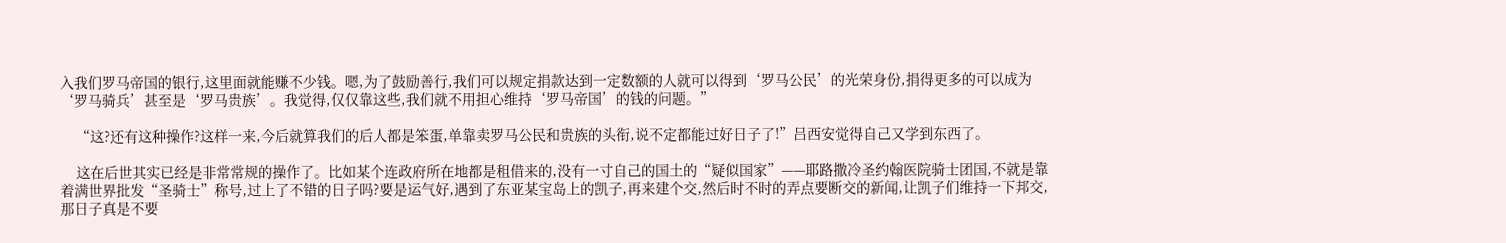入我们罗马帝国的银行,这里面就能赚不少钱。嗯,为了鼓励善行,我们可以规定捐款达到一定数额的人就可以得到‘罗马公民’的光荣身份,捐得更多的可以成为‘罗马骑兵’甚至是‘罗马贵族’。我觉得,仅仅靠这些,我们就不用担心维持‘罗马帝国’的钱的问题。”

    “这?还有这种操作?这样一来,今后就算我们的后人都是笨蛋,单靠卖罗马公民和贵族的头衔,说不定都能过好日子了!”吕西安觉得自己又学到东西了。

    这在后世其实已经是非常常规的操作了。比如某个连政府所在地都是租借来的,没有一寸自己的国土的“疑似国家”——耶路撒冷圣约翰医院骑士团国,不就是靠着满世界批发“圣骑士”称号,过上了不错的日子吗?要是运气好,遇到了东亚某宝岛上的凯子,再来建个交,然后时不时的弄点要断交的新闻,让凯子们维持一下邦交,那日子真是不要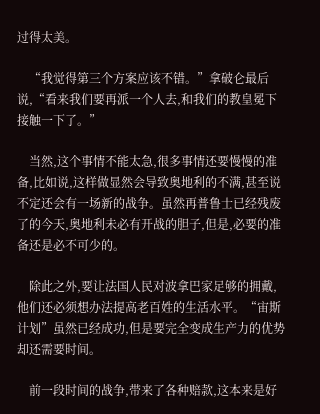过得太美。

    “我觉得第三个方案应该不错。”拿破仑最后说,“看来我们要再派一个人去,和我们的教皇冕下接触一下了。”

    当然,这个事情不能太急,很多事情还要慢慢的准备,比如说,这样做显然会导致奥地利的不满,甚至说不定还会有一场新的战争。虽然再普鲁士已经残废了的今天,奥地利未必有开战的胆子,但是,必要的准备还是必不可少的。

    除此之外,要让法国人民对波拿巴家足够的拥戴,他们还必须想办法提高老百姓的生活水平。“宙斯计划”虽然已经成功,但是要完全变成生产力的优势却还需要时间。

    前一段时间的战争,带来了各种赔款,这本来是好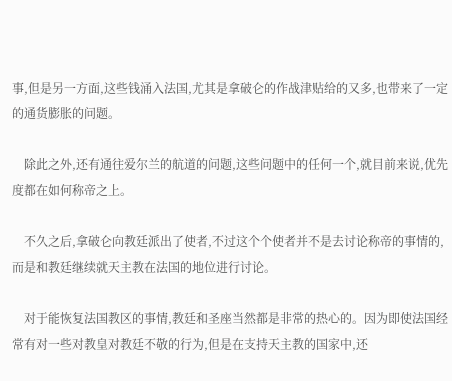事,但是另一方面,这些钱涌入法国,尤其是拿破仑的作战津贴给的又多,也带来了一定的通货膨胀的问题。

    除此之外,还有通往爱尔兰的航道的问题,这些问题中的任何一个,就目前来说,优先度都在如何称帝之上。

    不久之后,拿破仑向教廷派出了使者,不过这个个使者并不是去讨论称帝的事情的,而是和教廷继续就天主教在法国的地位进行讨论。

    对于能恢复法国教区的事情,教廷和圣座当然都是非常的热心的。因为即使法国经常有对一些对教皇对教廷不敬的行为,但是在支持天主教的国家中,还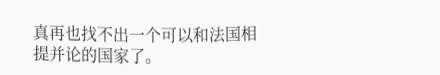真再也找不出一个可以和法国相提并论的国家了。